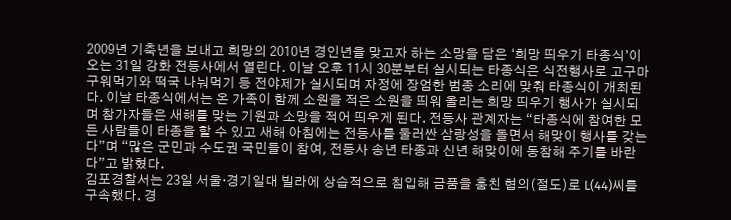2009년 기축년을 보내고 희망의 2010년 경인년을 맞고자 하는 소망을 담은 ‘희망 띄우기 타종식’이 오는 31일 강화 전등사에서 열린다. 이날 오후 11시 30분부터 실시되는 타종식은 식전행사로 고구마 구워먹기와 떡국 나눠먹기 등 전야제가 실시되며 자정에 장엄한 범종 소리에 맞춰 타종식이 개최된다. 이날 타종식에서는 온 가족이 함께 소원을 적은 소원을 띄워 올리는 희망 띄우기 행사가 실시되며 참가자들은 새해를 맞는 기원과 소망을 적어 띄우게 된다. 전등사 관계자는 “타종식에 참여한 모든 사람들이 타종을 할 수 있고 새해 아침에는 전등사를 둘러싼 삼랑성을 돌면서 해맞이 행사를 갖는다”며 “많은 군민과 수도권 국민들이 참여, 전등사 송년 타종과 신년 해맞이에 동참해 주기를 바란다”고 밝혔다.
김포경찰서는 23일 서울·경기일대 빌라에 상습적으로 침입해 금품을 훔친 혐의(절도)로 L(44)씨를 구속했다. 경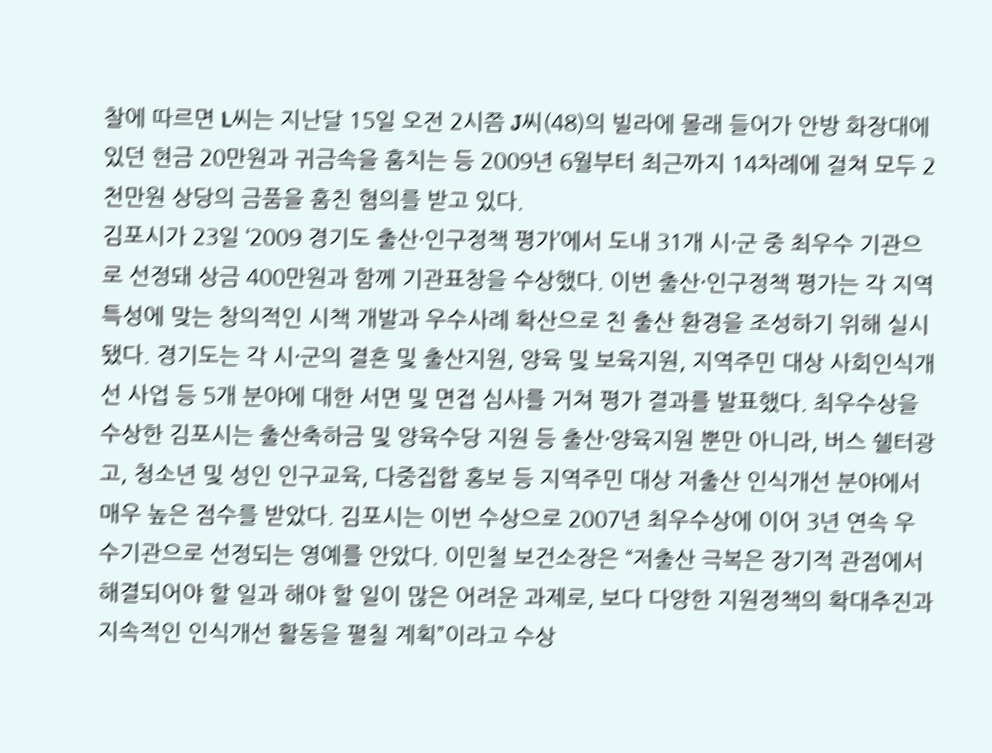찰에 따르면 L씨는 지난달 15일 오전 2시쯤 J씨(48)의 빌라에 몰래 들어가 안방 화장대에 있던 현금 20만원과 귀금속을 훔치는 등 2009년 6월부터 최근까지 14차례에 걸쳐 모두 2천만원 상당의 금품을 훔친 혐의를 받고 있다.
김포시가 23일 ‘2009 경기도 출산·인구정책 평가’에서 도내 31개 시·군 중 최우수 기관으로 선정돼 상금 400만원과 함께 기관표창을 수상했다. 이번 출산·인구정책 평가는 각 지역 특성에 맞는 창의적인 시책 개발과 우수사례 확산으로 친 출산 환경을 조성하기 위해 실시됐다. 경기도는 각 시·군의 결혼 및 출산지원, 양육 및 보육지원, 지역주민 대상 사회인식개선 사업 등 5개 분야에 대한 서면 및 면접 심사를 거쳐 평가 결과를 발표했다. 최우수상을 수상한 김포시는 출산축하금 및 양육수당 지원 등 출산·양육지원 뿐만 아니라, 버스 쉘터광고, 청소년 및 성인 인구교육, 다중집합 홍보 등 지역주민 대상 저출산 인식개선 분야에서 매우 높은 점수를 받았다. 김포시는 이번 수상으로 2007년 최우수상에 이어 3년 연속 우수기관으로 선정되는 영예를 안았다. 이민철 보건소장은 “저출산 극복은 장기적 관점에서 해결되어야 할 일과 해야 할 일이 많은 어려운 과제로, 보다 다양한 지원정책의 확대추진과 지속적인 인식개선 활동을 펼칠 계획”이라고 수상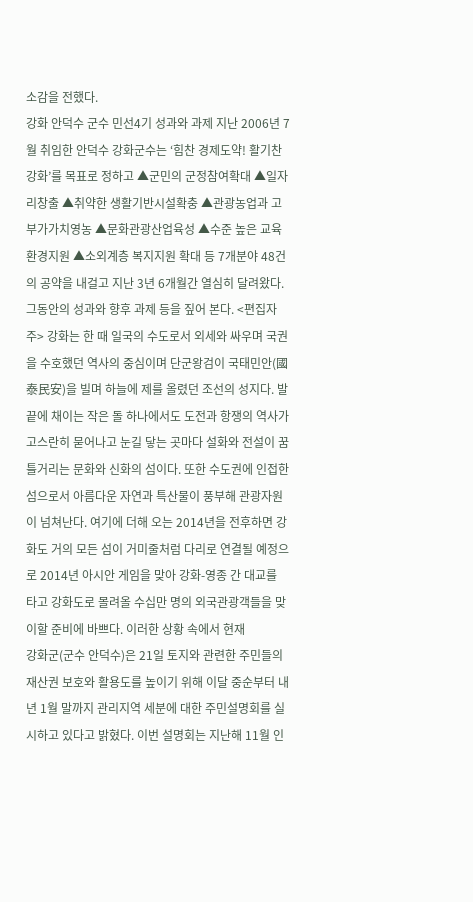소감을 전했다.
강화 안덕수 군수 민선4기 성과와 과제 지난 2006년 7월 취임한 안덕수 강화군수는 ‘힘찬 경제도약! 활기찬 강화’를 목표로 정하고 ▲군민의 군정참여확대 ▲일자리창출 ▲취약한 생활기반시설확충 ▲관광농업과 고부가가치영농 ▲문화관광산업육성 ▲수준 높은 교육환경지원 ▲소외계층 복지지원 확대 등 7개분야 48건의 공약을 내걸고 지난 3년 6개월간 열심히 달려왔다. 그동안의 성과와 향후 과제 등을 짚어 본다. <편집자 주> 강화는 한 때 일국의 수도로서 외세와 싸우며 국권을 수호했던 역사의 중심이며 단군왕검이 국태민안(國泰民安)을 빌며 하늘에 제를 올렸던 조선의 성지다. 발끝에 채이는 작은 돌 하나에서도 도전과 항쟁의 역사가 고스란히 묻어나고 눈길 닿는 곳마다 설화와 전설이 꿈틀거리는 문화와 신화의 섬이다. 또한 수도권에 인접한 섬으로서 아름다운 자연과 특산물이 풍부해 관광자원이 넘쳐난다. 여기에 더해 오는 2014년을 전후하면 강화도 거의 모든 섬이 거미줄처럼 다리로 연결될 예정으로 2014년 아시안 게임을 맞아 강화-영종 간 대교를 타고 강화도로 몰려올 수십만 명의 외국관광객들을 맞이할 준비에 바쁘다. 이러한 상황 속에서 현재
강화군(군수 안덕수)은 21일 토지와 관련한 주민들의 재산권 보호와 활용도를 높이기 위해 이달 중순부터 내년 1월 말까지 관리지역 세분에 대한 주민설명회를 실시하고 있다고 밝혔다. 이번 설명회는 지난해 11월 인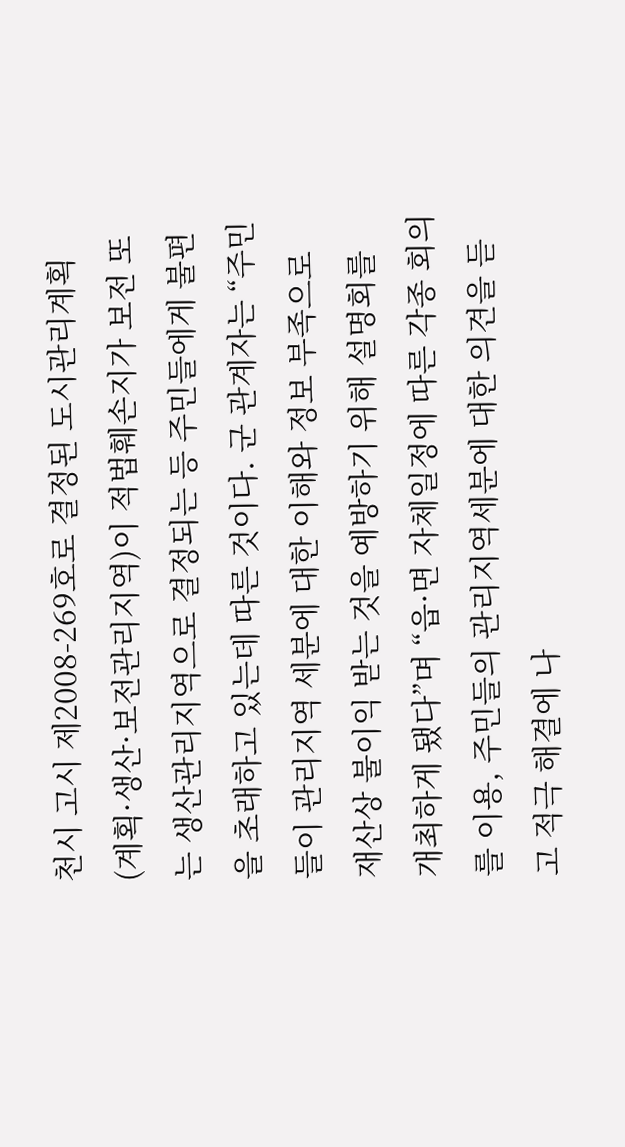천시 고시 제2008-269호로 결정된 도시관리계획(계획·생산·보전관리지역)이 적법훼손지가 보전 또는 생산관리지역으로 결정되는 등 주민들에게 불편을 초래하고 있는데 따른 것이다. 군 관계자는 “주민들이 관리지역 세분에 대한 이해와 정보 부족으로 재산상 불이익 받는 것을 예방하기 위해 설명회를 개최하게 됐다”며 “읍·면 자체일정에 따른 각종 회의를 이용, 주민들의 관리지역세분에 대한 의견을 듣고 적극 해결에 나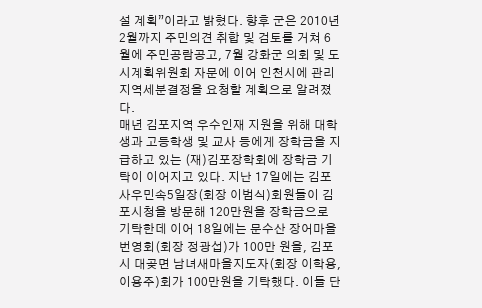설 계획”이라고 밝혔다. 향후 군은 2010년 2월까지 주민의견 취합 및 검토를 거쳐 6월에 주민공람공고, 7월 강화군 의회 및 도시계획위원회 자문에 이어 인천시에 관리지역세분결정을 요청할 계획으로 알려졌다.
매년 김포지역 우수인재 지원을 위해 대학생과 고등학생 및 교사 등에게 장학금을 지급하고 있는 (재)김포장학회에 장학금 기탁이 이어지고 있다. 지난 17일에는 김포사우민속5일장(회장 이범식)회원들이 김포시청을 방문해 120만원을 장학금으로 기탁한데 이어 18일에는 문수산 장어마을 번영회(회장 정광섭)가 100만 원을, 김포시 대곶면 남녀새마을지도자(회장 이학용, 이용주)회가 100만원을 기탁했다. 이들 단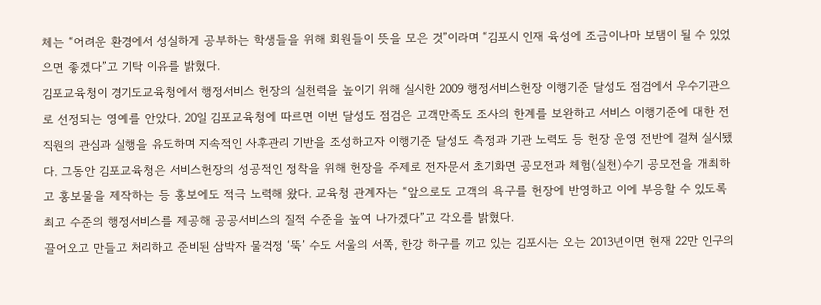체는 “어려운 환경에서 성실하게 공부하는 학생들을 위해 회원들이 뜻을 모은 것”이라며 “김포시 인재 육성에 조금이나마 보탬이 될 수 있었으면 좋겠다”고 기탁 이유를 밝혔다.
김포교육청이 경기도교육청에서 행정서비스 헌장의 실천력을 높이기 위해 실시한 2009 행정서비스헌장 이행기준 달성도 점검에서 우수기관으로 선정되는 영예를 안았다. 20일 김포교육청에 따르면 이번 달성도 점검은 고객만족도 조사의 한계를 보완하고 서비스 이행기준에 대한 전 직원의 관심과 실행을 유도하며 지속적인 사후관리 기반을 조성하고자 이행기준 달성도 측정과 기관 노력도 등 헌장 운영 전반에 걸쳐 실시됐다. 그동안 김포교육청은 서비스헌장의 성공적인 정착을 위해 헌장을 주제로 전자문서 초기화면 공모전과 체험(실천)수기 공모전을 개최하고 홍보물을 제작하는 등 홍보에도 적극 노력해 왔다. 교육청 관계자는 “앞으로도 고객의 욕구를 헌장에 반영하고 이에 부응할 수 있도록 최고 수준의 행정서비스를 제공해 공공서비스의 질적 수준을 높여 나가겠다”고 각오를 밝혔다.
끌어오고 만들고 처리하고 준비된 삼박자 물걱정 ‘뚝’ 수도 서울의 서쪽, 한강 하구를 끼고 있는 김포시는 오는 2013년이면 현재 22만 인구의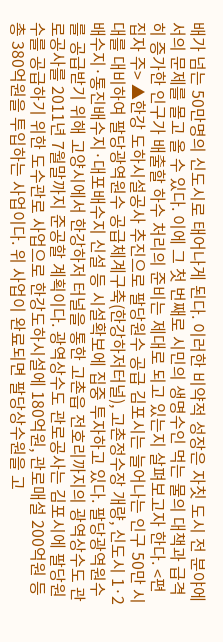배가 넘는 50만명의 신도시로 태어나게 된다. 이러한 비약적 성장은 자칫 도시 전 분야에서의 문제를 몰고 올 수 있다. 이에 그 첫 번째로 시민의 생명수인 먹는 물의 대책과 급격히 증가한 인구가 배출할 하수 처리의 준비는 제대로 되고 있는지 살펴보고자 한다. <편집자 주> ▲한강 도하시설공사 추진으로 팔당원수 공급 김포시는 늘어나는 인구 50만 시대를 대비하여 팔당광역원수 공급체계구축(한강하저터널), 고촌정수장 개량, 신도시 1·2배수지·통진배수지·대포배수지 신설 등 시설확보에 집중 투자하고 있다. 팔당광역원수를 공급받기 위해 고양시에서 한강하저 터널을 통한 고촌읍 전호리까지의 광역상수도 관로공사를 2011년 7월말까지 준공할 계획이다. 광역상수도 관로공사는 김포시에 팔당원수를 공급하기 위한 도수관로 사업으로 한강도하시설에 180억원, 관로매설 200억원 등 총 380억원을 투입하는 사업이다. 위 사업이 완료되면 팔당상수원을 고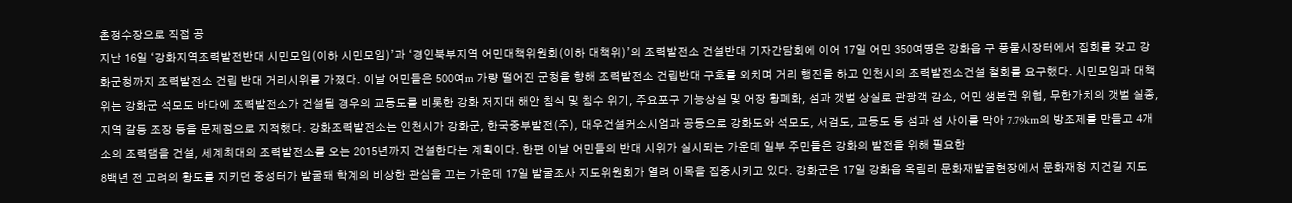촌정수장으로 직접 공
지난 16일 ‘강화지역조력발전반대 시민모임(이하 시민모임)’과 ‘경인북부지역 어민대책위원회(이하 대책위)’의 조력발전소 건설반대 기자간담회에 이어 17일 어민 350여명은 강화읍 구 풍물시장터에서 집회를 갖고 강화군청까지 조력발전소 건립 반대 거리시위를 가졌다. 이날 어민들은 500여m 가량 떨어진 군청을 향해 조력발전소 건립반대 구호를 외치며 거리 행진을 하고 인천시의 조력발전소건설 철회를 요구했다. 시민모임과 대책위는 강화군 석모도 바다에 조력발전소가 건설될 경우의 교동도를 비롯한 강화 저지대 해안 침식 및 침수 위기, 주요포구 기능상실 및 어장 황폐화, 섬과 갯벌 상실로 관광객 감소, 어민 생본권 위협, 무한가치의 갯벌 실종, 지역 갈등 조장 등을 문제점으로 지적했다. 강화조력발전소는 인천시가 강화군, 한국중부발전(주), 대우건설커소시엄과 공동으로 강화도와 석모도, 서검도, 교동도 등 섬과 섬 사이를 막아 7.79km의 방조제를 만들고 4개소의 조력댐을 건설, 세계최대의 조력발전소를 오는 2015년까지 건설한다는 계획이다. 한편 이날 어민들의 반대 시위가 실시되는 가운데 일부 주민들은 강화의 발전을 위해 필요한
8백년 전 고려의 황도를 지키던 중성터가 발굴돼 학계의 비상한 관심을 끄는 가운데 17일 발굴조사 지도위원회가 열려 이목을 집중시키고 있다. 강화군은 17일 강화읍 옥림리 문화재발굴현장에서 문화재청 지건길 지도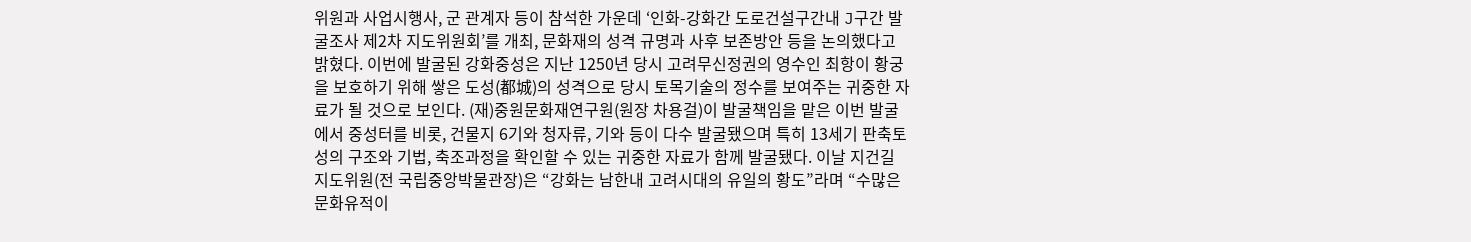위원과 사업시행사, 군 관계자 등이 참석한 가운데 ‘인화-강화간 도로건설구간내 J구간 발굴조사 제2차 지도위원회’를 개최, 문화재의 성격 규명과 사후 보존방안 등을 논의했다고 밝혔다. 이번에 발굴된 강화중성은 지난 1250년 당시 고려무신정권의 영수인 최항이 황궁을 보호하기 위해 쌓은 도성(都城)의 성격으로 당시 토목기술의 정수를 보여주는 귀중한 자료가 될 것으로 보인다. (재)중원문화재연구원(원장 차용걸)이 발굴책임을 맡은 이번 발굴에서 중성터를 비롯, 건물지 6기와 청자류, 기와 등이 다수 발굴됐으며 특히 13세기 판축토성의 구조와 기법, 축조과정을 확인할 수 있는 귀중한 자료가 함께 발굴됐다. 이날 지건길 지도위원(전 국립중앙박물관장)은 “강화는 남한내 고려시대의 유일의 황도”라며 “수많은 문화유적이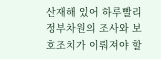산재해 있어 하루빨리 정부차원의 조사와 보호조치가 이뤄져야 할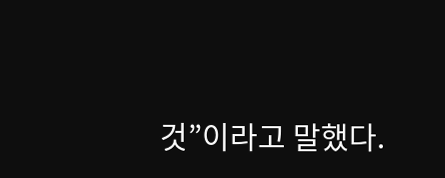것”이라고 말했다.